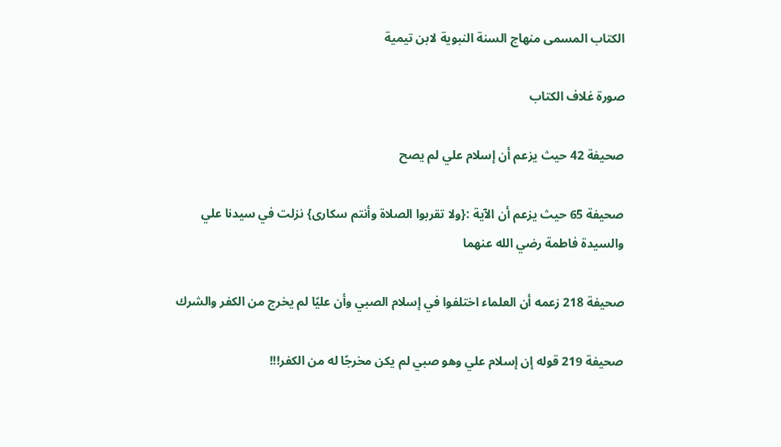الكتاب المسمى منهاج السنة النبوية لابن تيمية

صورة غلاف الكتاب

صحيفة 42 حيث يزعم أن إسلام علي لم يصح

صحيفة 65 حيث يزعم أن الآية :{ولا تقربوا الصلاة وأنتم سكارى} نزلت في سيدنا علي والسيدة فاطمة رضي الله عنهما

صحيفة 218 زعمه أن العلماء اختلفوا في إسلام الصبي وأن عليًا لم يخرج من الكفر والشرك

صحيفة 219 قوله إن إسلام علي وهو صبي لم يكن مخرجًا له من الكفر!!!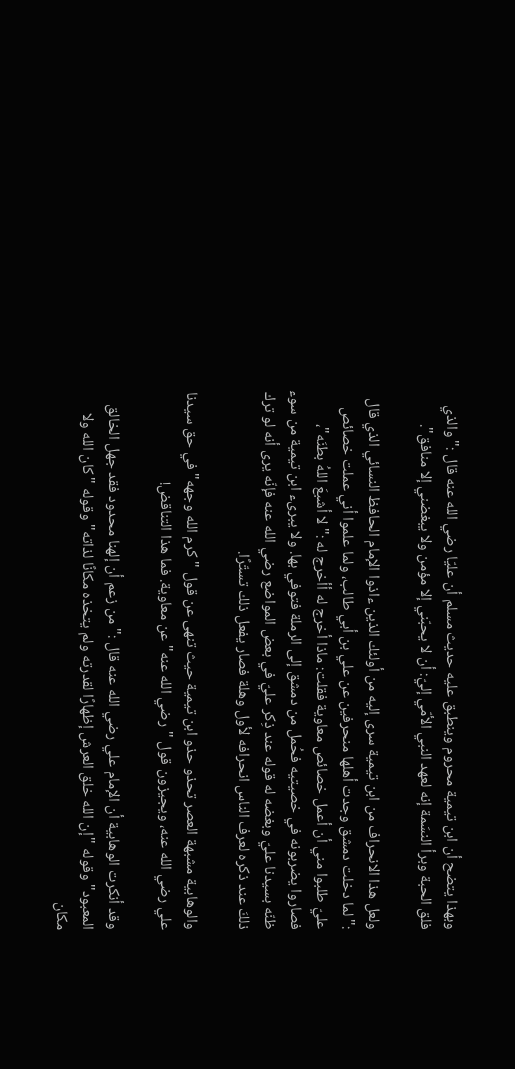وبهذا يتضح أن ابن تيمية محروم وينطبق عليه حديث مسلم أن عليّا رضي الله عنه قال :"والذي فلق الحبة وبرأ النسَمة إنه لعهد النبي الأمّي إليّ: أن لا يحبّني إلا مؤمن ولا يبغضني إلا منافق".

ولعل هذا الانحراف من ابن تيمية سرى إليه من أولئك الذين ءاذوا الإمام الحافظ النسائي الذي قال :"لما دخلت دمشق وجدت أهلها منحرفين عن علي بن أبي طالب، ولما علموا أني عملت خصائص عليّ طلبوا مني أن أعمل خصائص معاوية فقلت: ماذا أخرج له أأخرج له :"لا أشبعَ اللهُ بطنَه"، فصاروا يضربونه في خصيتيه فحُمل من دمشق إلى الرملة فتوفي بها. ولا يبرىء ابن تيمية من سوء ظنّه بسيدنا عليّ وبغضه له قوله عند ذِكر عليّ في بعض المواضع رضي الله عنه فإنّه يرى أنه لو ترك ذلكَ عند ذكره لعرف الناس انحرافه لأول وهلة فصار يفعل ذلك تستّرًا.

والوهابية مشبهة العصر تحذو حذو ابن تيمية حيث تنهى عن قول "كرم الله وجهه" في حق سيدنا علي رضي الله عنه، ويجيزون قول "رضي الله عنه" عن معاوية. فما هذا التناقض!

وقد أنكرت الوهابية أن الإمام علي رضي الله عنه قال :"من زعم أن إلهنا محدود فقد جهل الخالق المعبود" وقوله "إن الله خلق العرش إظهارًا لقدرته ولم يتخذه مكانًا لذاته" وقوله "كان الله ولا مكان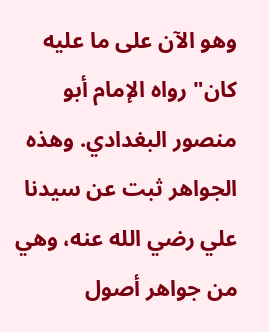وهو الآن على ما عليه كان" رواه الإمام أبو منصور البغدادي. وهذه الجواهر ثبت عن سيدنا علي رضي الله عنه، وهي من جواهر أصول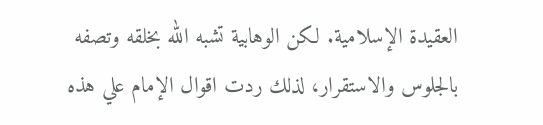العقيدة الإسلامية. لكن الوهابية تشبه الله بخلقه وتصفه بالجلوس والاستقرار، لذلك ردت اقوال الإمام علي هذه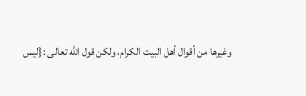وغيرها من أقوال أهل البيت الكرام، ولكن قول الله تعالى :{ليس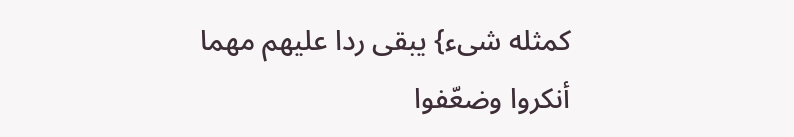كمثله شىء} يبقى ردا عليهم مهما أنكروا وضعّفوا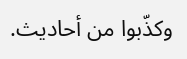وكذّبوا من أحاديث.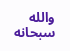والله سبحانه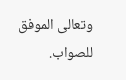وتعالى الموفق للصواب.